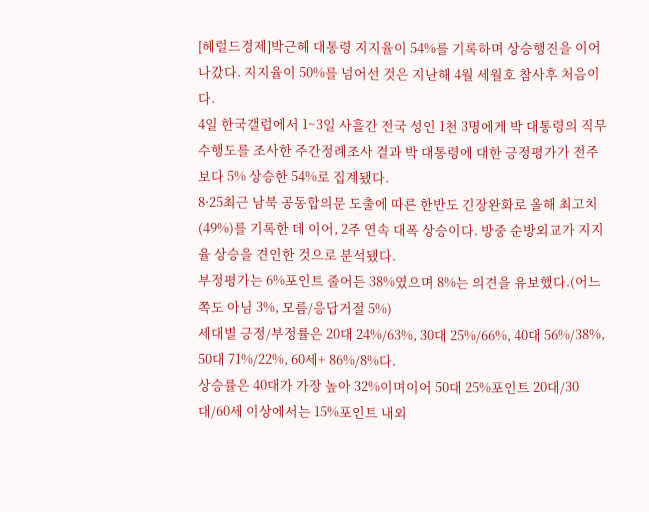[헤럴드경제]박근혜 대통령 지지율이 54%를 기록하며 상승행진을 이어나갔다. 지지율이 50%를 넘어선 것은 지난해 4월 세월호 참사후 처음이다.
4일 한국갤럽에서 1~3일 사흘간 전국 성인 1천 3명에게 박 대통령의 직무수행도를 조사한 주간정례조사 결과 박 대통령에 대한 긍정평가가 전주보다 5% 상승한 54%로 집계됐다.
8·25최근 남북 공동합의문 도출에 따른 한반도 긴장완화로 올해 최고치(49%)를 기록한 데 이어, 2주 연속 대폭 상승이다. 방중 순방외교가 지지율 상승을 견인한 것으로 분석됐다.
부정평가는 6%포인트 줄어든 38%였으며 8%는 의견을 유보했다.(어느 쪽도 아님 3%, 모름/응답거절 5%)
세대별 긍정/부정률은 20대 24%/63%, 30대 25%/66%, 40대 56%/38%, 50대 71%/22%, 60세+ 86%/8%다.
상승률은 40대가 가장 높아 32%이며이어 50대 25%포인트 20대/30대/60세 이상에서는 15%포인트 내외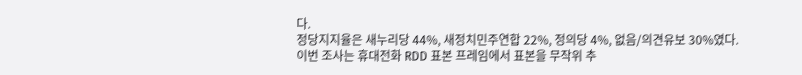다.
정당지지율은 새누리당 44%, 새정치민주연합 22%, 정의당 4%, 없음/의견유보 30%였다.
이번 조사는 휴대전화 RDD 표본 프레임에서 표본을 무작위 추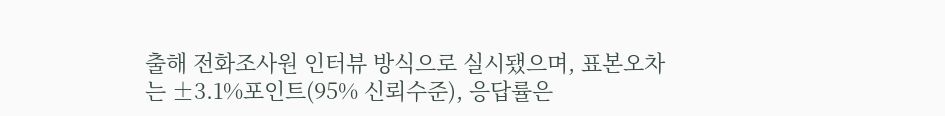출해 전화조사원 인터뷰 방식으로 실시됐으며, 표본오차는 ±3.1%포인트(95% 신뢰수준), 응답률은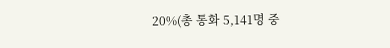20%(총 통화 5,141명 중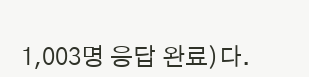1,003명 응답 완료)다.